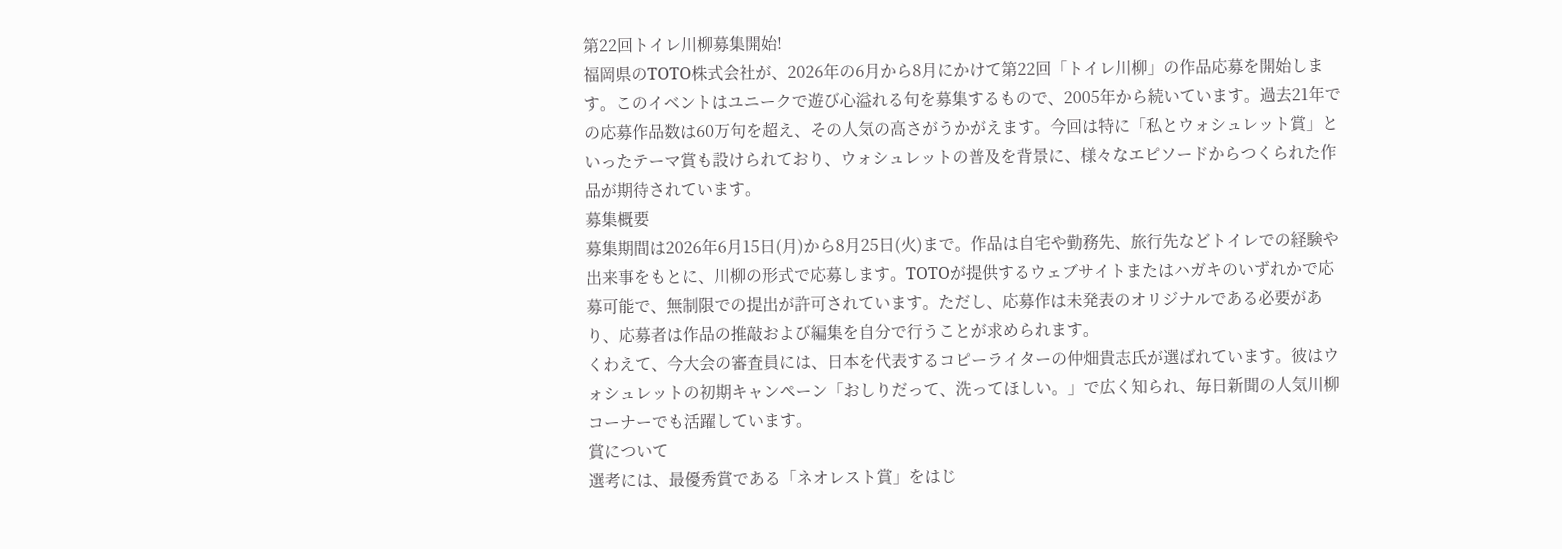第22回トイレ川柳募集開始!
福岡県のTOTO株式会社が、2026年の6月から8月にかけて第22回「トイレ川柳」の作品応募を開始します。このイベントはユニークで遊び心溢れる句を募集するもので、2005年から続いています。過去21年での応募作品数は60万句を超え、その人気の高さがうかがえます。今回は特に「私とウォシュレット賞」といったテーマ賞も設けられており、ウォシュレットの普及を背景に、様々なエピソードからつくられた作品が期待されています。
募集概要
募集期間は2026年6月15日(月)から8月25日(火)まで。作品は自宅や勤務先、旅行先などトイレでの経験や出来事をもとに、川柳の形式で応募します。TOTOが提供するウェブサイトまたはハガキのいずれかで応募可能で、無制限での提出が許可されています。ただし、応募作は未発表のオリジナルである必要があり、応募者は作品の推敲および編集を自分で行うことが求められます。
くわえて、今大会の審査員には、日本を代表するコピーライターの仲畑貴志氏が選ばれています。彼はウォシュレットの初期キャンペーン「おしりだって、洗ってほしい。」で広く知られ、毎日新聞の人気川柳コーナーでも活躍しています。
賞について
選考には、最優秀賞である「ネオレスト賞」をはじ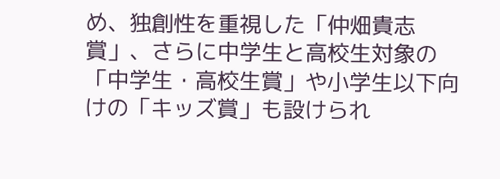め、独創性を重視した「仲畑貴志賞」、さらに中学生と高校生対象の「中学生・高校生賞」や小学生以下向けの「キッズ賞」も設けられ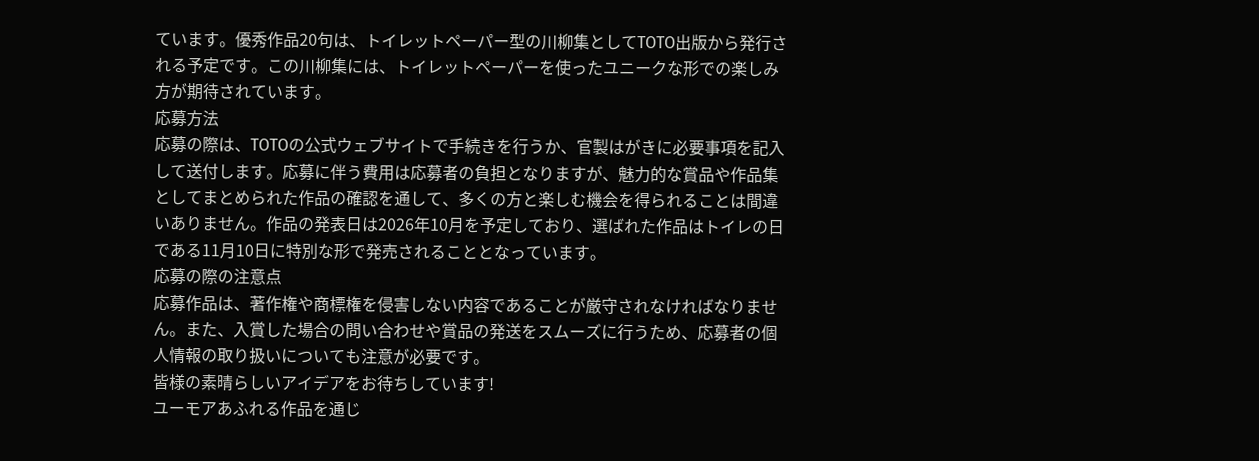ています。優秀作品20句は、トイレットペーパー型の川柳集としてTOTO出版から発行される予定です。この川柳集には、トイレットペーパーを使ったユニークな形での楽しみ方が期待されています。
応募方法
応募の際は、TOTOの公式ウェブサイトで手続きを行うか、官製はがきに必要事項を記入して送付します。応募に伴う費用は応募者の負担となりますが、魅力的な賞品や作品集としてまとめられた作品の確認を通して、多くの方と楽しむ機会を得られることは間違いありません。作品の発表日は2026年10月を予定しており、選ばれた作品はトイレの日である11月10日に特別な形で発売されることとなっています。
応募の際の注意点
応募作品は、著作権や商標権を侵害しない内容であることが厳守されなければなりません。また、入賞した場合の問い合わせや賞品の発送をスムーズに行うため、応募者の個人情報の取り扱いについても注意が必要です。
皆様の素晴らしいアイデアをお待ちしています!
ユーモアあふれる作品を通じ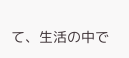て、生活の中で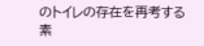のトイレの存在を再考する素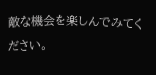敵な機会を楽しんでみてください。